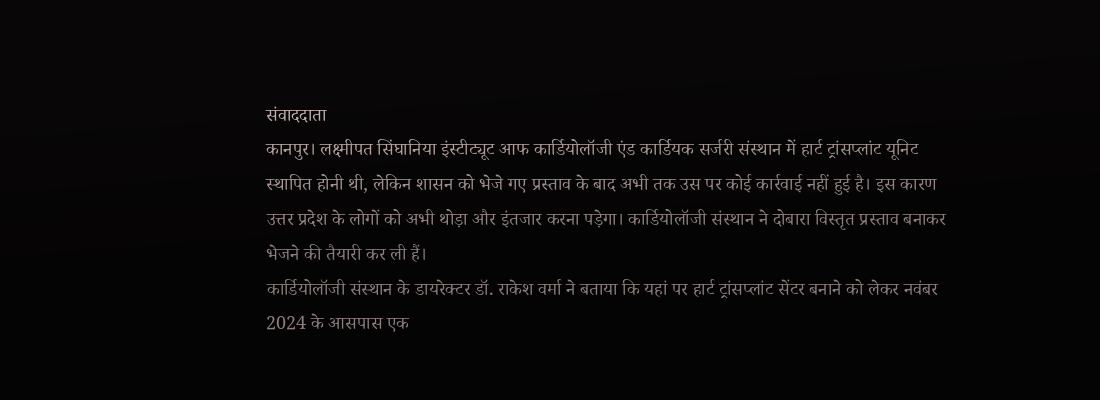संवाददाता
कानपुर। लक्ष्मीपत सिंघानिया इंस्टीट्यूट आफ कार्डियोलॉजी एंड कार्डियक सर्जरी संस्थान में हार्ट ट्रांसप्लांट यूनिट स्थापित होनी थी, लेकिन शासन को भेजे गए प्रस्ताव के बाद अभी तक उस पर कोई कार्रवाई नहीं हुई है। इस कारण उत्तर प्रदेश के लोगों को अभी थोड़ा और इंतजार करना पड़ेगा। कार्डियोलॉजी संस्थान ने दोबारा विस्तृत प्रस्ताव बनाकर भेजने की तैयारी कर ली हैं।
कार्डियोलॉजी संस्थान के डायरेक्टर डॉ. राकेश वर्मा ने बताया कि यहां पर हार्ट ट्रांसप्लांट सेंटर बनाने को लेकर नवंबर 2024 के आसपास एक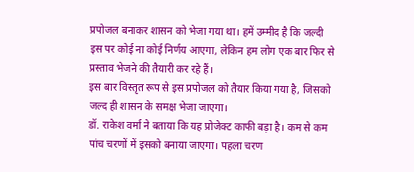प्रपोजल बनाकर शासन को भेजा गया था। हमें उम्मीद है कि जल्दी इस पर कोई ना कोई निर्णय आएगा, लेकिन हम लोग एक बार फिर से प्रस्ताव भेजने की तैयारी कर रहे हैं।
इस बार विस्तृत रूप से इस प्रपोजल को तैयार किया गया है, जिसको जल्द ही शासन के समक्ष भेजा जाएगा।
डॉ. राकेश वर्मा ने बताया कि यह प्रोजेक्ट काफी बड़ा है। कम से कम पांच चरणों में इसको बनाया जाएगा। पहला चरण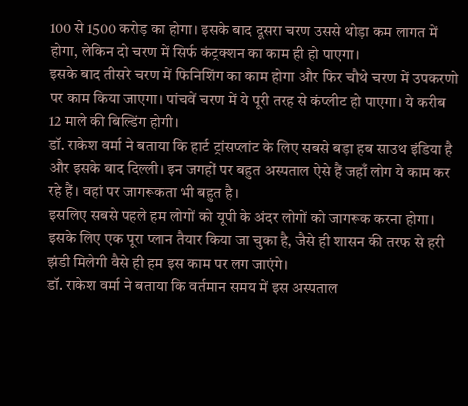100 से 1500 करोड़ का होगा। इसके बाद दूसरा चरण उससे थोड़ा कम लागत में होगा, लेकिन दो चरण में सिर्फ कंट्रक्शन का काम ही हो पाएगा।
इसके बाद तीसरे चरण में फिनिशिंग का काम होगा और फिर चौथे चरण में उपकरणो पर काम किया जाएगा। पांचवें चरण में ये पूरी तरह से कंप्लीट हो पाएगा। ये करीब 12 माले की बिल्डिंग होगी।
डॉ. राकेश वर्मा ने बताया कि हार्ट ट्रांसप्लांट के लिए सबसे बड़ा हब साउथ इंडिया है और इसके बाद दिल्ली। इन जगहों पर बहुत अस्पताल ऐसे हैं जहाँ लोग ये काम कर रहे हैं। वहां पर जागरूकता भी बहुत है।
इसलिए सबसे पहले हम लोगों को यूपी के अंदर लोगों को जागरूक करना होगा। इसके लिए एक पूरा प्लान तैयार किया जा चुका है, जैसे ही शासन की तरफ से हरी झंडी मिलेगी वैसे ही हम इस काम पर लग जाएंगे।
डॉ. राकेश वर्मा ने बताया कि वर्तमान समय में इस अस्पताल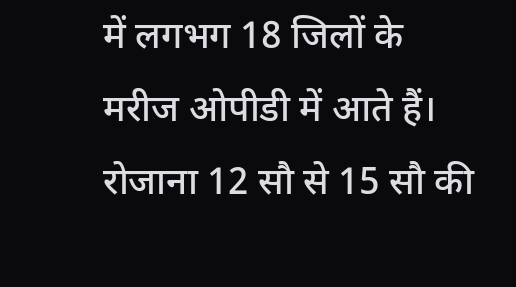में लगभग 18 जिलों के मरीज ओपीडी में आते हैं। रोजाना 12 सौ से 15 सौ की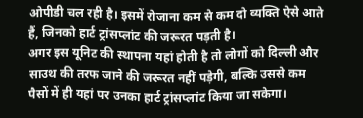ओपीडी चल रही है। इसमें रोजाना कम से कम दो व्यक्ति ऐसे आते हैं, जिनको हार्ट ट्रांसप्लांट की जरूरत पड़ती है।
अगर इस यूनिट की स्थापना यहां होती है तो लोगों को दिल्ली और साउथ की तरफ जाने की जरूरत नहीं पड़ेगी, बल्कि उससे कम पैसों में ही यहां पर उनका हार्ट ट्रांसप्लांट किया जा सकेगा।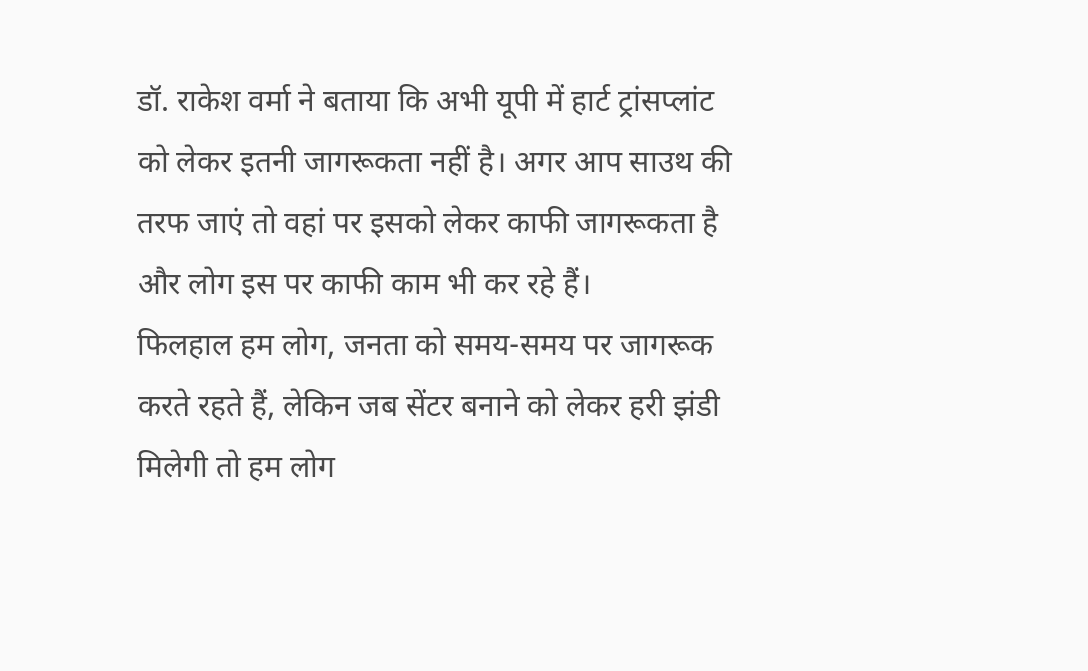डॉ. राकेश वर्मा ने बताया कि अभी यूपी में हार्ट ट्रांसप्लांट को लेकर इतनी जागरूकता नहीं है। अगर आप साउथ की तरफ जाएं तो वहां पर इसको लेकर काफी जागरूकता है और लोग इस पर काफी काम भी कर रहे हैं।
फिलहाल हम लोग, जनता को समय-समय पर जागरूक करते रहते हैं, लेकिन जब सेंटर बनाने को लेकर हरी झंडी मिलेगी तो हम लोग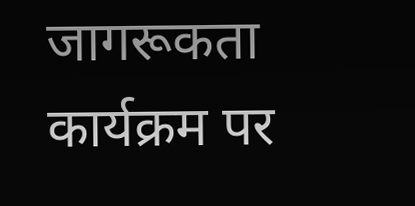जागरूकता कार्यक्रम पर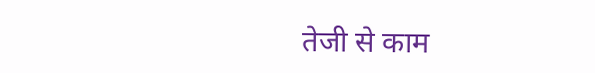तेजी से काम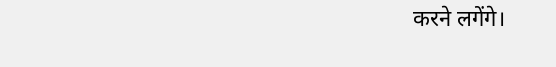करने लगेंगे।